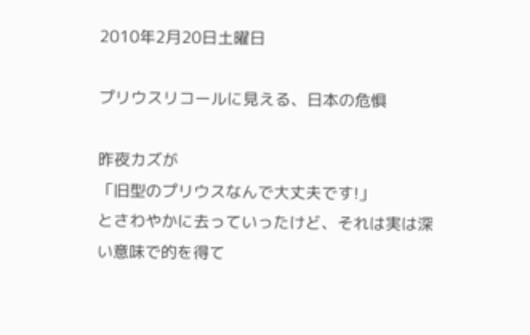2010年2月20日土曜日

プリウスリコールに見える、日本の危惧

昨夜カズが
「旧型のプリウスなんで大丈夫です!」
とさわやかに去っていったけど、それは実は深い意味で的を得て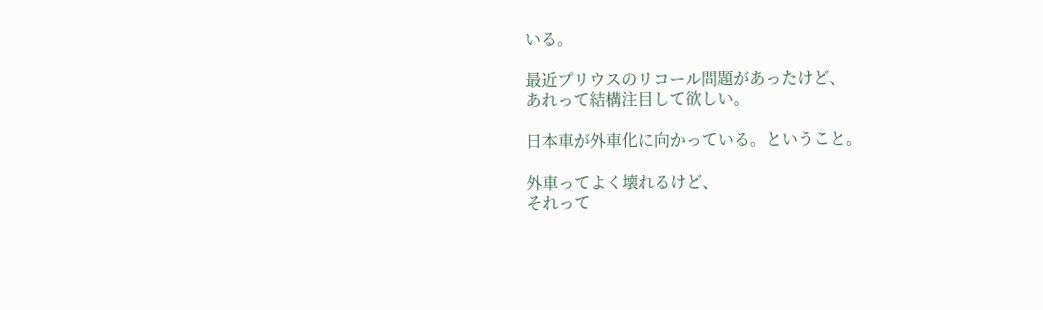いる。

最近プリウスのリコール問題があったけど、
あれって結構注目して欲しい。

日本車が外車化に向かっている。ということ。

外車ってよく壊れるけど、
それって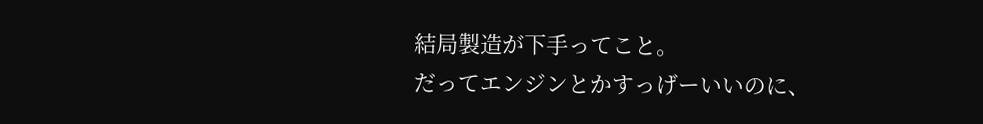結局製造が下手ってこと。
だってエンジンとかすっげーいいのに、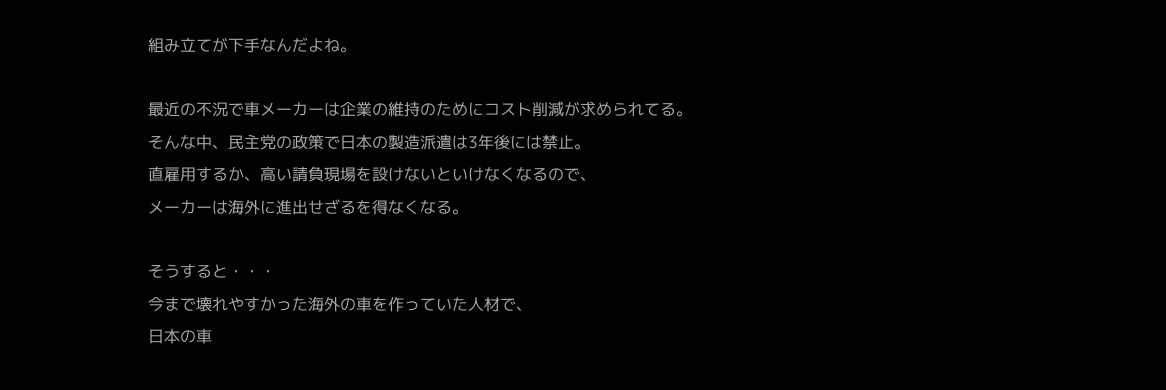組み立てが下手なんだよね。

最近の不況で車メーカーは企業の維持のためにコスト削減が求められてる。
そんな中、民主党の政策で日本の製造派遣は3年後には禁止。
直雇用するか、高い請負現場を設けないといけなくなるので、
メーカーは海外に進出せざるを得なくなる。

そうすると・・・
今まで壊れやすかった海外の車を作っていた人材で、
日本の車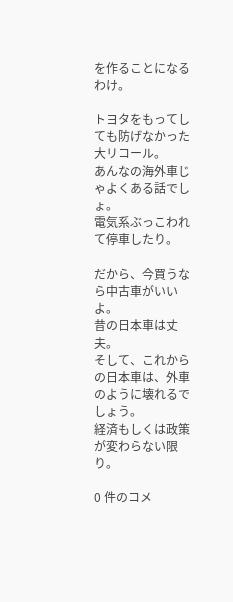を作ることになるわけ。

トヨタをもってしても防げなかった大リコール。
あんなの海外車じゃよくある話でしょ。
電気系ぶっこわれて停車したり。

だから、今買うなら中古車がいいよ。
昔の日本車は丈夫。
そして、これからの日本車は、外車のように壊れるでしょう。
経済もしくは政策が変わらない限り。

0 件のコメ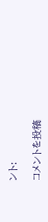ント:

コメントを投稿